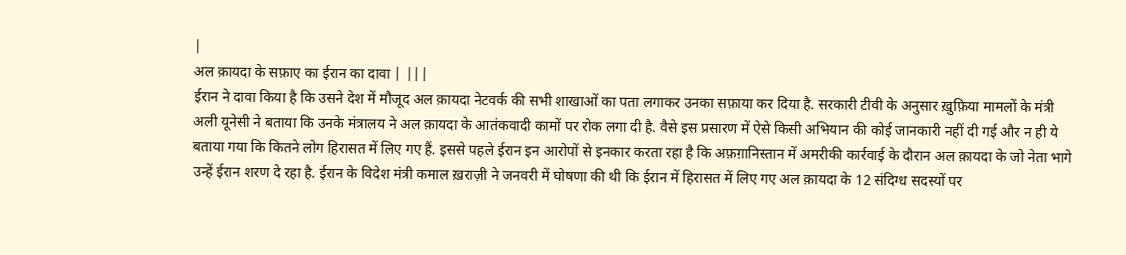|
अल क़ायदा के सफ़ाए का ईरान का दावा | |||
ईरान ने दावा किया है कि उसने देश में मौजूद अल क़ायदा नेटवर्क की सभी शाखाओं का पता लगाकर उनका सफ़ाया कर दिया है. सरकारी टीवी के अनुसार ख़ुफ़िया मामलों के मंत्री अली यूनेसी ने बताया कि उनके मंत्रालय ने अल क़ायदा के आतंकवादी कामों पर रोक लगा दी है. वैसे इस प्रसारण में ऐसे किसी अभियान की कोई जानकारी नहीं दी गई और न ही ये बताया गया कि कितने लोग हिरासत में लिए गए हैं. इससे पहले ईरान इन आरोपों से इनकार करता रहा है कि अफ़ग़ानिस्तान में अमरीकी कार्रवाई के दौरान अल क़ायदा के जो नेता भागे उन्हें ईरान शरण दे रहा है. ईरान के विदेश मंत्री कमाल ख़राज़ी ने जनवरी में घोषणा की थी कि ईरान में हिरासत में लिए गए अल क़ायदा के 12 संदिग्ध सदस्यों पर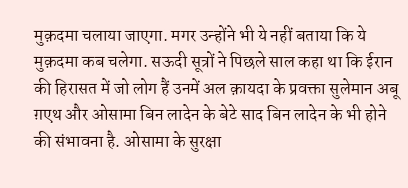मुक़दमा चलाया जाएगा. मगर उन्होंने भी ये नहीं बताया कि ये मुक़दमा कब चलेगा. सऊदी सूत्रों ने पिछले साल कहा था कि ईरान की हिरासत में जो लोग हैं उनमें अल क़ायदा के प्रवक्ता सुलेमान अबू ग़एथ और ओसामा बिन लादेन के बेटे साद बिन लादेन के भी होने की संभावना है. ओसामा के सुरक्षा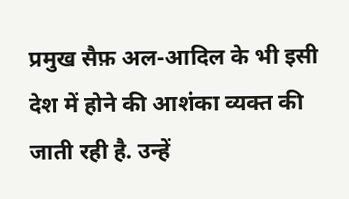प्रमुख सैफ़ अल-आदिल के भी इसी देश में होने की आशंका व्यक्त की जाती रही है. उन्हें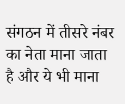संगठन में तीसरे नंबर का नेता माना जाता है और ये भी माना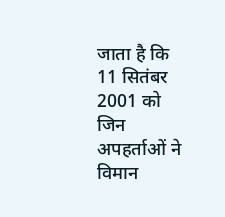जाता है कि 11 सितंबर 2001 को जिन अपहर्ताओं ने विमान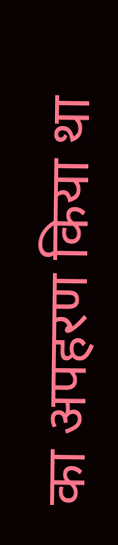का अपहरण किया था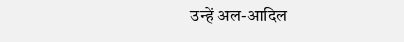उन्हें अल-आदिल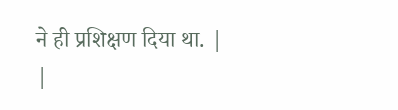ने ही प्रशिक्षण दिया था. |
|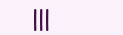|||